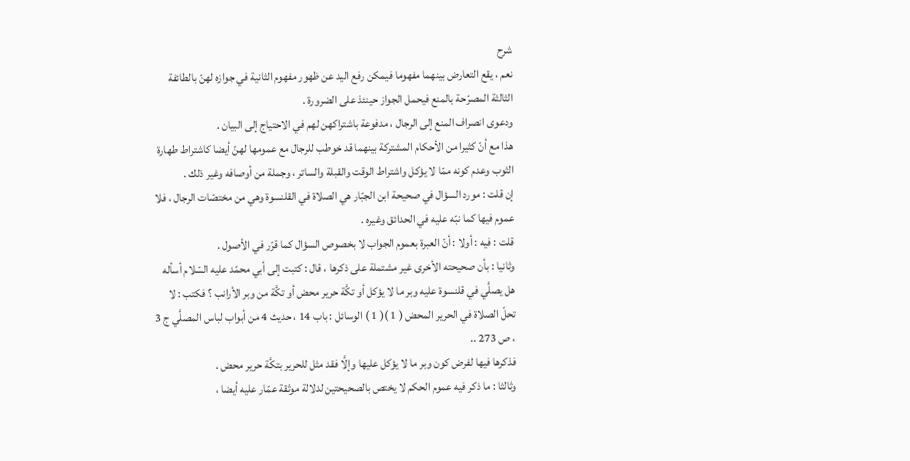شرح
نعم ، يقع التعارض بينهما مفهوما فيمكن رفع اليد عن ظهور مفهوم الثانية في جوازه لهنّ بالطائفة الثالثة المصرّحة بالمنع فيحمل الجواز حينئذ على الضرورة .
ودعوى انصراف المنع إلى الرجال ، مدفوعة باشتراكهن لهم في الاحتياج إلى البيان .
هذا مع أنّ كثيرا من الأحكام المشتركة بينهما قد خوطب للرجال مع عمومها لهنّ أيضا كاشتراط طهارة الثوب وعدم كونه ممّا لا يؤكل واشتراط الوقت والقبلة والساتر ، وجملة من أوصافه وغير ذلك .
إن قلت : مورد السؤال في صحيحة ابن الجبّار هي الصلاة في القلنسوة وهي من مختصّات الرجال ، فلا عموم فيها كما نبّه عليه في الحدائق وغيره .
قلت : فيه : أولا : أنّ العبرة بعموم الجواب لا بخصوص السؤال كما قرّر في الأصول .
وثانيا : بأن صحيحته الأخرى غير مشتملة على ذكرها ، قال : كتبت إلى أبي محمّد عليه السّلام أسأله هل يصلَّي في قلنسوة عليه وبر ما لا يؤكل أو تكَّة حرير محض أو تكَّة من وبر الأرانب ؟ فكتب : لا تحلّ الصلاة في الحرير المحض ( 1 )( 1 ) الوسائل : باب 14 ، حديث 4 من أبواب لباس المصلَّي ج 3 ، ص 273 ..
فذكرها فيها لفرض كون وبر ما لا يؤكل عليها وإلَّا فقد مثل للحرير بتكَّة حرير محض .
وثالثا : ما ذكر فيه عموم الحكم لا يختص بالصحيحتين لدلالة موثقة عمّار عليه أيضا ،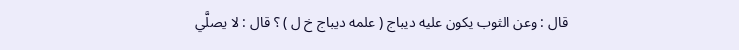قال : وعن الثوب يكون عليه ديباج ( علمه ديباج خ ل ) ؟ قال : لا يصلَّي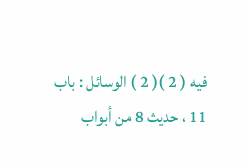فيه ( 2 )( 2 ) الوسائل : باب 11 ، حديث 8 من أبواب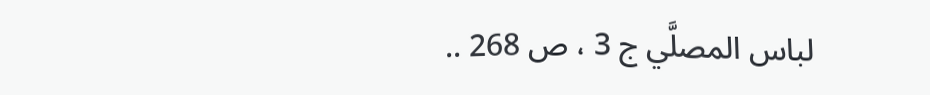لباس المصلَّي ج 3 ، ص 268 ..